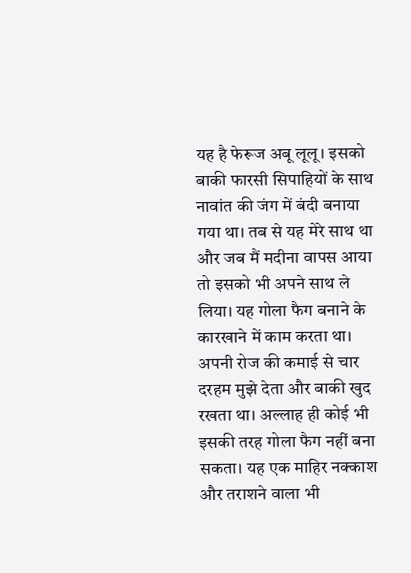यह है फेरूज अबू लूलू। इसको बाकी फारसी सिपाहियों के साथ नावांत की जंग में बंदी बनाया गया था। तब से यह मेरे साथ था और जब मैं मदीना वापस आया तो इसको भी अपने साथ ले लिया। यह गोला फैग बनाने के कारखाने में काम करता था। अपनी रोज की कमाई से चार दरहम मुझे देता और बाकी खुद रखता था। अल्लाह ही कोई भी इसकी तरह गोला फैग नहीं बना सकता। यह एक माहिर नक्काश और तराशने वाला भी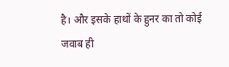है। और इसके हाथों के हुनर का तो कोई जवाब ही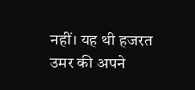नहीं। यह थी हजरत उमर की अपने